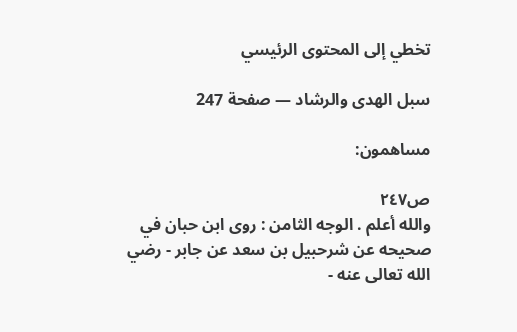تخطي إلى المحتوى الرئيسي

سبل الهدى والرشاد — صفحة 247

مساهمون:

ص٢٤٧
والله أعلم . الوجه الثامن : روى ابن حبان في صحيحه عن شرحبيل بن سعد عن جابر - رضي الله تعالى عنه -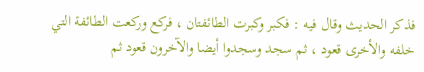فذكر الحديث وقال فيه : فكبر وكبرت الطائفتان ، فركع وركعت الطائفة التي خلفه والأخرى قعود ، ثم سجد وسجدوا أيضا والآخرون قعود ثم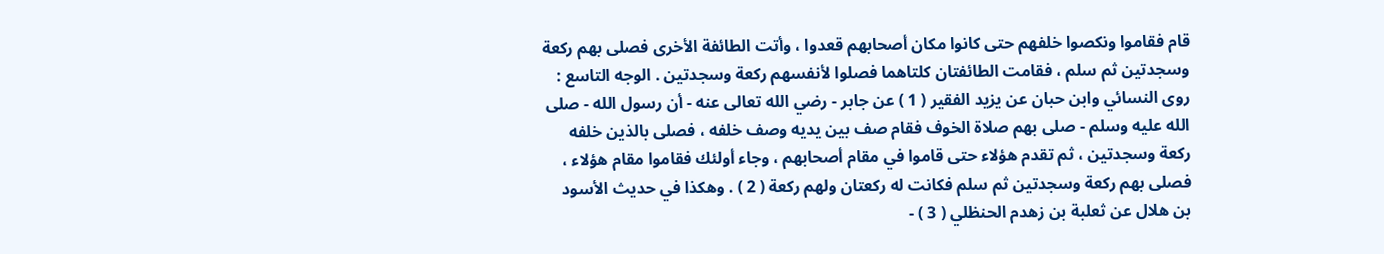قام فقاموا ونكصوا خلفهم حتى كانوا مكان أصحابهم قعدوا ، وأتت الطائفة الأخرى فصلى بهم ركعة وسجدتين ثم سلم ، فقامت الطائفتان كلتاهما فصلوا لأنفسهم ركعة وسجدتين . الوجه التاسع : روى النسائي وابن حبان عن يزيد الفقير ( 1 ) عن جابر - رضي الله تعالى عنه - أن رسول الله - صلى الله عليه وسلم - صلى بهم صلاة الخوف فقام صف بين يديه وصف خلفه ، فصلى بالذين خلفه ركعة وسجدتين ، ثم تقدم هؤلاء حتى قاموا في مقام أصحابهم ، وجاء أولئك فقاموا مقام هؤلاء ، فصلى بهم ركعة وسجدتين ثم سلم فكانت له ركعتان ولهم ركعة ( 2 ) . وهكذا في حديث الأسود بن هلال عن ثعلبة بن زهدم الحنظلي ( 3 ) -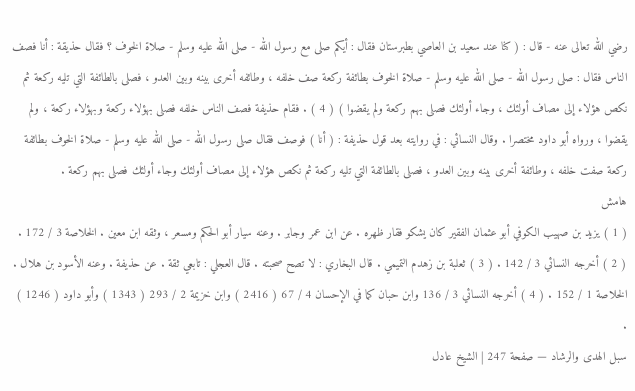رضي الله تعالى عنه - قال : ( كنا عند سعيد بن العاصي بطبرستان فقال : أيكم صلى مع رسول الله - صلى الله عليه وسلم - صلاة الخوف ؟ فقال حذيقة : أنا فصف الناس فقال : صلى رسول الله - صلى الله عليه وسلم - صلاة الخوف بطائفة ركعة صف خلفه ، وطائفه أخرى بينه وبين العدو ، فصلى بالطائفة التي تليه ركعة ثم نكص هؤلاء إلى مصاف أولئك ، وجاء أولئك فصلى بهم ركعة ولم يقضوا ) ( 4 ) . فقام حذيفة فصف الناس خلفه فصلى بهؤلاء ركعة وبهؤلاء ركعة ، ولم يقضوا ، ورواه أبو داود مختصرا . وقال النسائي : في روايته بعد قول حذيفة : ( أنا ) فوصف فقال صلى رسول الله - صلى الله عليه وسلم - صلاة الخوف بطائفة ركعة صفت خلفه ، وطائفة أخرى بينه وبين العدو ، فصلى بالطائفة التي تليه ركعة ثم نكص هؤلاء إلى مصاف أولئك وجاء أولئك فصلى بهم ركعة .
هامش
( 1 ) يزيد بن صهيب الكوفي أبو عثمان الفقير كان يشكو فقار ظهره . عن ابن عمر وجابر . وعنه سيار أبو الحكم ومسعر ، وثقه ابن معين . الخلاصة 3 / 172 . ( 2 ) أخرجه النسائي 3 / 142 . ( 3 ) ثعلبة بن زهدم التميمي . قال البخاري : لا تصح صحبته . قال العجلي : تابعي ثقة . عن حذيفة . وعنه الأسود بن هلال . الخلاصة 1 / 152 . ( 4 ) أخرجه النسائي 3 / 136 وابن حبان كما في الإحسان 4 / 67 ( 2416 ) وابن خزيمة 2 / 293 ( 1343 ) وأبو داود ( 1246 ) .
سبل الهدى والرشاد — صفحة 247 | الشيخ عادل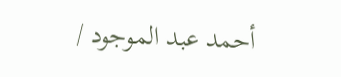أحمد عبد الموجود /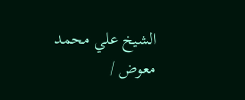الشيخ علي محمد معوض /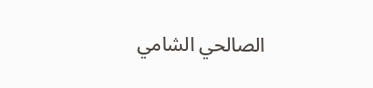الصالحي الشامي